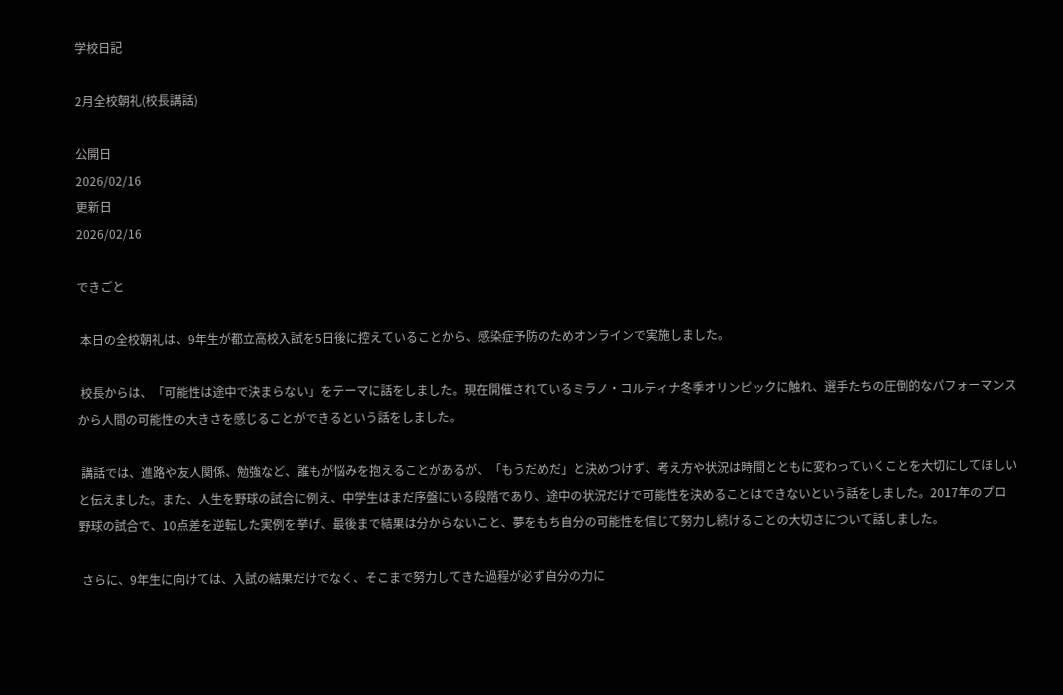学校日記

2月全校朝礼(校長講話)

公開日
2026/02/16
更新日
2026/02/16

できごと

 本日の全校朝礼は、9年生が都立高校入試を5日後に控えていることから、感染症予防のためオンラインで実施しました。

 校長からは、「可能性は途中で決まらない」をテーマに話をしました。現在開催されているミラノ・コルティナ冬季オリンピックに触れ、選手たちの圧倒的なパフォーマンスから人間の可能性の大きさを感じることができるという話をしました。

 講話では、進路や友人関係、勉強など、誰もが悩みを抱えることがあるが、「もうだめだ」と決めつけず、考え方や状況は時間とともに変わっていくことを大切にしてほしいと伝えました。また、人生を野球の試合に例え、中学生はまだ序盤にいる段階であり、途中の状況だけで可能性を決めることはできないという話をしました。2017年のプロ野球の試合で、10点差を逆転した実例を挙げ、最後まで結果は分からないこと、夢をもち自分の可能性を信じて努力し続けることの大切さについて話しました。

 さらに、9年生に向けては、入試の結果だけでなく、そこまで努力してきた過程が必ず自分の力に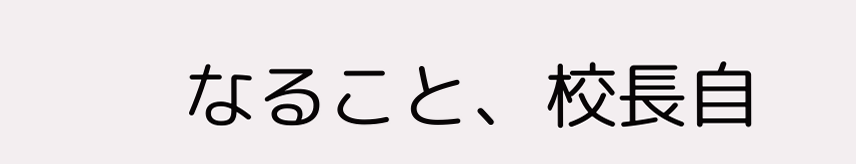なること、校長自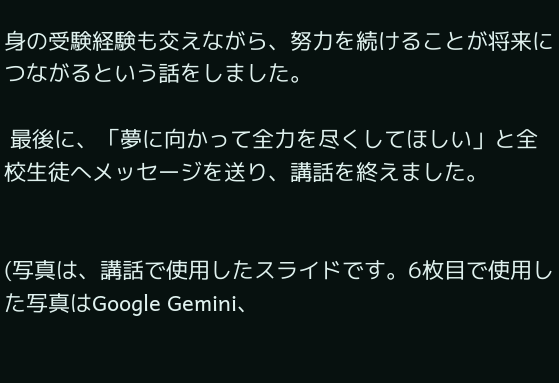身の受験経験も交えながら、努力を続けることが将来につながるという話をしました。

 最後に、「夢に向かって全力を尽くしてほしい」と全校生徒へメッセージを送り、講話を終えました。


(写真は、講話で使用したスライドです。6枚目で使用した写真はGoogle Gemini、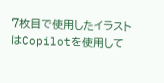7枚目で使用したイラストはCopilotを使用して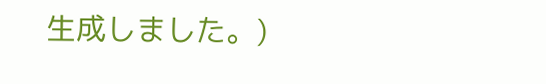生成しました。)